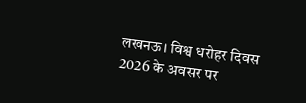लखनऊ। विश्व धरोहर दिवस 2026 के अवसर पर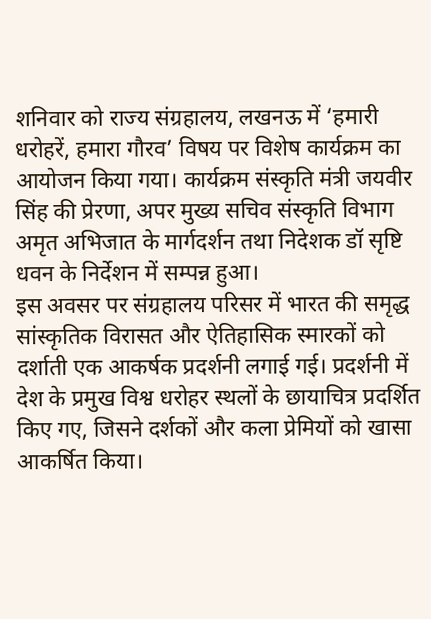शनिवार को राज्य संग्रहालय, लखनऊ में ‘हमारी धरोहरें, हमारा गौरव’ विषय पर विशेष कार्यक्रम का आयोजन किया गया। कार्यक्रम संस्कृति मंत्री जयवीर सिंह की प्रेरणा, अपर मुख्य सचिव संस्कृति विभाग अमृत अभिजात के मार्गदर्शन तथा निदेशक डॉ सृष्टि धवन के निर्देशन में सम्पन्न हुआ।
इस अवसर पर संग्रहालय परिसर में भारत की समृद्ध सांस्कृतिक विरासत और ऐतिहासिक स्मारकों को दर्शाती एक आकर्षक प्रदर्शनी लगाई गई। प्रदर्शनी में देश के प्रमुख विश्व धरोहर स्थलों के छायाचित्र प्रदर्शित किए गए, जिसने दर्शकों और कला प्रेमियों को खासा आकर्षित किया।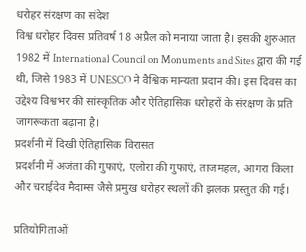धरोहर संरक्षण का संदेश
विश्व धरोहर दिवस प्रतिवर्ष 18 अप्रैल को मनाया जाता है। इसकी शुरुआत 1982 में International Council on Monuments and Sites द्वारा की गई थी, जिसे 1983 में UNESCO ने वैश्विक मान्यता प्रदान की। इस दिवस का उद्देश्य विश्वभर की सांस्कृतिक और ऐतिहासिक धरोहरों के संरक्षण के प्रति जागरूकता बढ़ाना है।
प्रदर्शनी में दिखी ऐतिहासिक विरासत
प्रदर्शनी में अजंता की गुफाएं, एलोरा की गुफाएं, ताजमहल, आगरा किला और चराईदेव मैदाम्स जैसे प्रमुख धरोहर स्थलों की झलक प्रस्तुत की गई।

प्रतियोगिताओं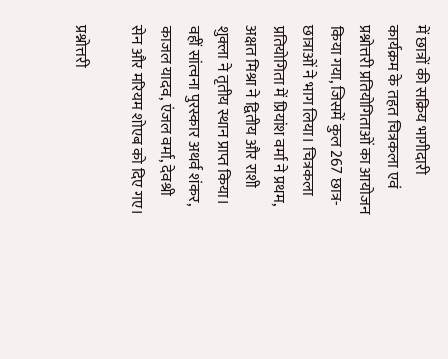में छात्रों की सक्रिय भागीदारी
कार्यक्रम के तहत चित्रकला एवं प्रश्नोत्तरी प्रतियोगिताओं का आयोजन किया गया, जिसमें कुल 267 छात्र-छात्राओं ने भाग लिया। चित्रकला प्रतियोगिता में प्रियांश वर्मा ने प्रथम, अक्षत मिश्रा ने द्वितीय और राशी शुक्ला ने तृतीय स्थान प्राप्त किया। वहीं सांत्वना पुरस्कार अथर्व शंकर, काजल यादव, एंजल वर्मा, देवश्री सेन और मरियम शोएब को दिए गए।

प्रश्नोत्तरी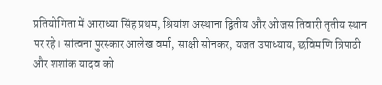प्रतियोगिता में आराध्या सिंह प्रथम, श्रियांश अस्थाना द्वितीय और ओजस तिवारी तृतीय स्थान पर रहे। सांत्वना पुरस्कार आलेख वर्मा, साक्षी सोनकर, यजत उपाध्याय, छविमणि त्रिपाठी और शशांक यादव को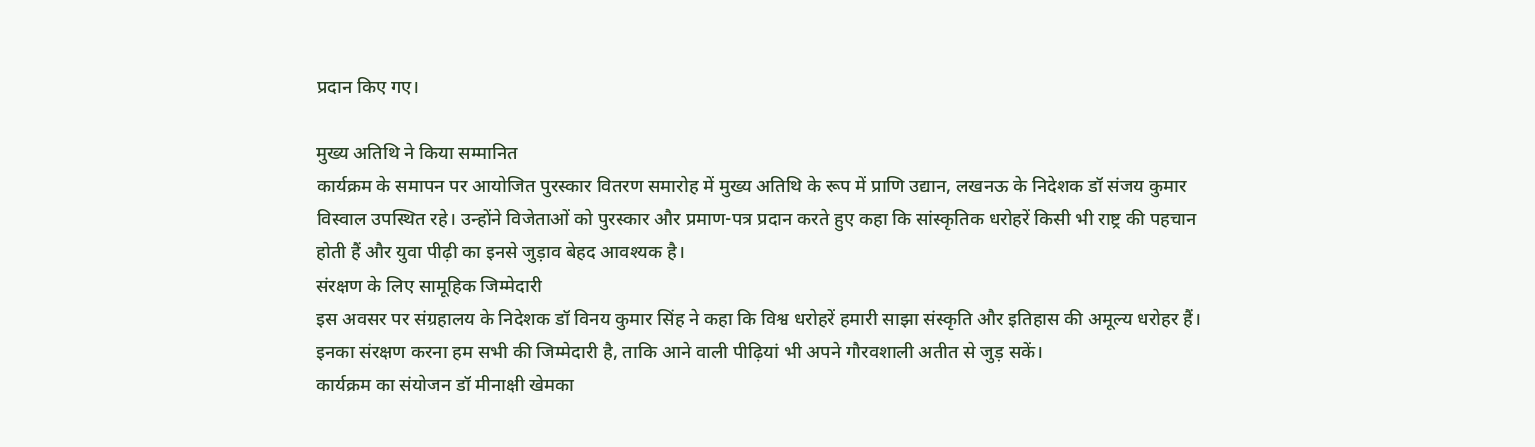प्रदान किए गए।

मुख्य अतिथि ने किया सम्मानित
कार्यक्रम के समापन पर आयोजित पुरस्कार वितरण समारोह में मुख्य अतिथि के रूप में प्राणि उद्यान, लखनऊ के निदेशक डॉ संजय कुमार विस्वाल उपस्थित रहे। उन्होंने विजेताओं को पुरस्कार और प्रमाण-पत्र प्रदान करते हुए कहा कि सांस्कृतिक धरोहरें किसी भी राष्ट्र की पहचान होती हैं और युवा पीढ़ी का इनसे जुड़ाव बेहद आवश्यक है।
संरक्षण के लिए सामूहिक जिम्मेदारी
इस अवसर पर संग्रहालय के निदेशक डॉ विनय कुमार सिंह ने कहा कि विश्व धरोहरें हमारी साझा संस्कृति और इतिहास की अमूल्य धरोहर हैं। इनका संरक्षण करना हम सभी की जिम्मेदारी है, ताकि आने वाली पीढ़ियां भी अपने गौरवशाली अतीत से जुड़ सकें।
कार्यक्रम का संयोजन डॉ मीनाक्षी खेमका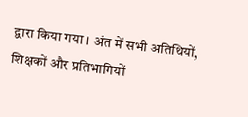द्वारा किया गया। अंत में सभी अतिथियों, शिक्षकों और प्रतिभागियों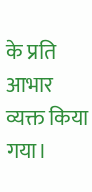के प्रति आभार व्यक्त किया गया।